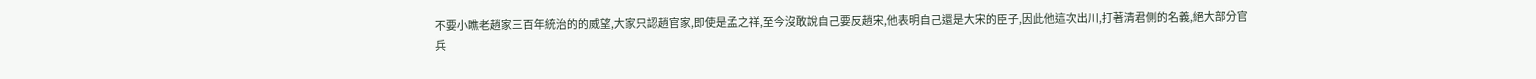不要小瞧老趙家三百年統治的的威望,大家只認趙官家,即使是孟之祥,至今沒敢說自己要反趙宋,他表明自己還是大宋的臣子,因此他這次出川,打著清君側的名義,絕大部分官兵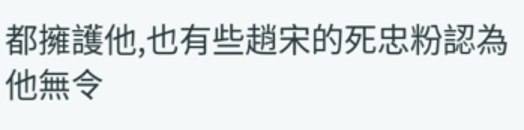都擁護他,也有些趙宋的死忠粉認為他無令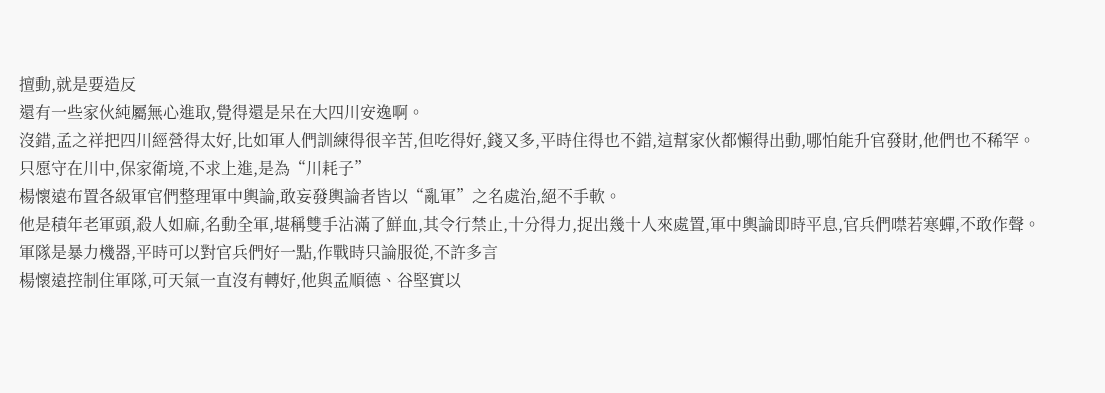擅動,就是要造反
還有一些家伙純屬無心進取,覺得還是呆在大四川安逸啊。
沒錯,孟之祥把四川經營得太好,比如軍人們訓練得很辛苦,但吃得好,錢又多,平時住得也不錯,這幫家伙都懶得出動,哪怕能升官發財,他們也不稀罕。
只愿守在川中,保家衛境,不求上進,是為“川耗子”
楊懷遠布置各級軍官們整理軍中輿論,敢妄發輿論者皆以“亂軍”之名處治,絕不手軟。
他是積年老軍頭,殺人如麻,名動全軍,堪稱雙手沾滿了鮮血,其令行禁止,十分得力,捉出幾十人來處置,軍中輿論即時平息,官兵們噤若寒蟬,不敢作聲。
軍隊是暴力機器,平時可以對官兵們好一點,作戰時只論服從,不許多言
楊懷遠控制住軍隊,可天氣一直沒有轉好,他與孟順德、谷堅實以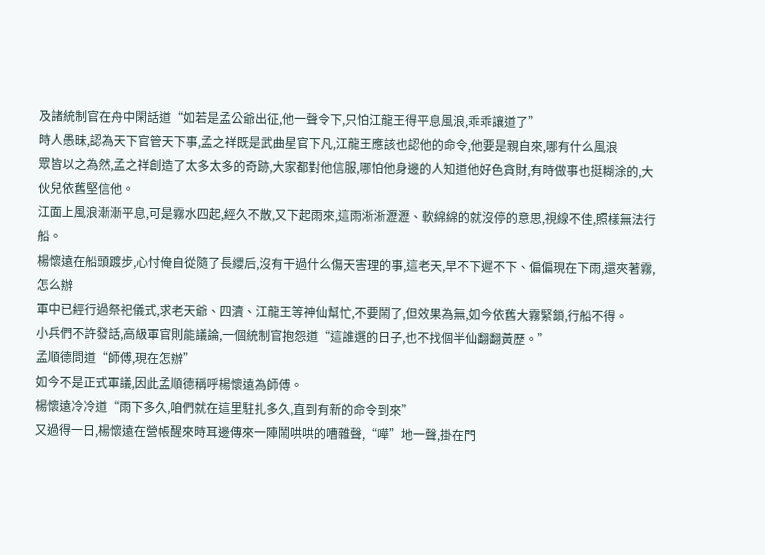及諸統制官在舟中閑話道“如若是孟公爺出征,他一聲令下,只怕江龍王得平息風浪,乖乖讓道了”
時人愚昧,認為天下官管天下事,孟之祥既是武曲星官下凡,江龍王應該也認他的命令,他要是親自來,哪有什么風浪
眾皆以之為然,孟之祥創造了太多太多的奇跡,大家都對他信服,哪怕他身邊的人知道他好色貪財,有時做事也挺糊涂的,大伙兒依舊堅信他。
江面上風浪漸漸平息,可是霧水四起,經久不散,又下起雨來,這雨淅淅瀝瀝、軟綿綿的就沒停的意思,視線不佳,照樣無法行船。
楊懷遠在船頭踱步,心忖俺自從隨了長纓后,沒有干過什么傷天害理的事,這老天,早不下遲不下、偏偏現在下雨,還夾著霧,怎么辦
軍中已經行過祭祀儀式,求老天爺、四瀆、江龍王等神仙幫忙,不要鬧了,但效果為無,如今依舊大霧緊鎖,行船不得。
小兵們不許發話,高級軍官則能議論,一個統制官抱怨道“這誰選的日子,也不找個半仙翻翻黃歷。”
孟順德問道“師傅,現在怎辦”
如今不是正式軍議,因此孟順德稱呼楊懷遠為師傅。
楊懷遠冷冷道“雨下多久,咱們就在這里駐扎多久,直到有新的命令到來”
又過得一日,楊懷遠在營帳醒來時耳邊傳來一陣鬧哄哄的嘈雜聲,“嘩”地一聲,掛在門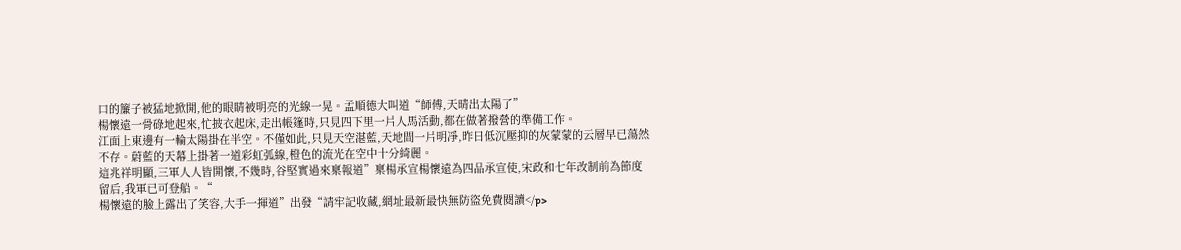口的簾子被猛地掀開,他的眼睛被明亮的光線一晃。孟順德大叫道“師傅,天晴出太陽了”
楊懷遠一骨碌地起來,忙披衣起床,走出帳篷時,只見四下里一片人馬活動,都在做著撥營的準備工作。
江面上東邊有一輪太陽掛在半空。不僅如此,只見天空湛藍,天地間一片明凈,昨日低沉壓抑的灰蒙蒙的云層早已蕩然不存。蔚藍的天幕上掛著一道彩虹弧線,橙色的流光在空中十分綺麗。
這兆祥明顯,三軍人人皆開懷,不幾時,谷堅實過來稟報道”稟楊承宣楊懷遠為四品承宣使,宋政和七年改制前為節度留后,我軍已可登船。“
楊懷遠的臉上露出了笑容,大手一揮道”出發“請牢記收藏,網址最新最快無防盜免費閱讀</p>